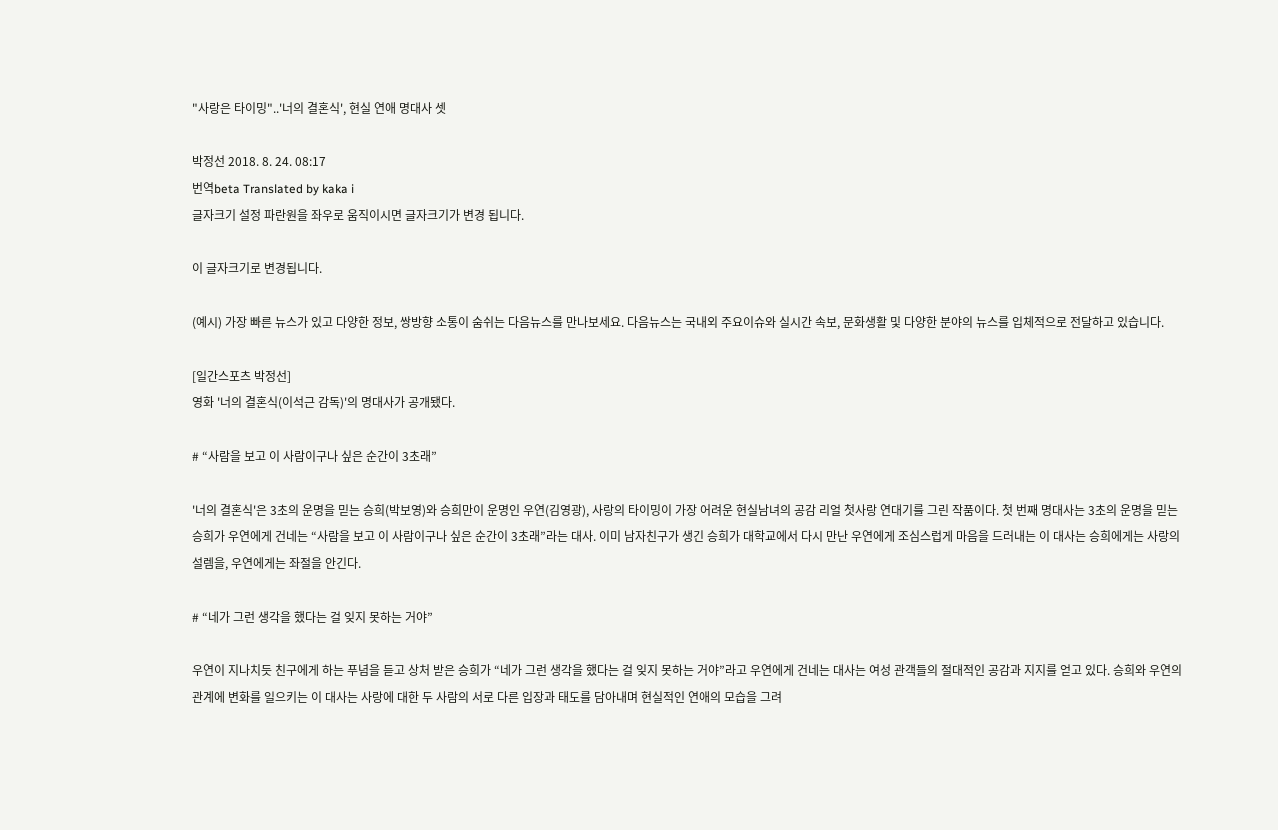"사랑은 타이밍"..'너의 결혼식', 현실 연애 명대사 셋

박정선 2018. 8. 24. 08:17
번역beta Translated by kaka i
글자크기 설정 파란원을 좌우로 움직이시면 글자크기가 변경 됩니다.

이 글자크기로 변경됩니다.

(예시) 가장 빠른 뉴스가 있고 다양한 정보, 쌍방향 소통이 숨쉬는 다음뉴스를 만나보세요. 다음뉴스는 국내외 주요이슈와 실시간 속보, 문화생활 및 다양한 분야의 뉴스를 입체적으로 전달하고 있습니다.

[일간스포츠 박정선]
영화 '너의 결혼식(이석근 감독)'의 명대사가 공개됐다.

# “사람을 보고 이 사람이구나 싶은 순간이 3초래”

'너의 결혼식'은 3초의 운명을 믿는 승희(박보영)와 승희만이 운명인 우연(김영광), 사랑의 타이밍이 가장 어려운 현실남녀의 공감 리얼 첫사랑 연대기를 그린 작품이다. 첫 번째 명대사는 3초의 운명을 믿는 승희가 우연에게 건네는 “사람을 보고 이 사람이구나 싶은 순간이 3초래”라는 대사. 이미 남자친구가 생긴 승희가 대학교에서 다시 만난 우연에게 조심스럽게 마음을 드러내는 이 대사는 승희에게는 사랑의 설렘을, 우연에게는 좌절을 안긴다.

# “네가 그런 생각을 했다는 걸 잊지 못하는 거야”

우연이 지나치듯 친구에게 하는 푸념을 듣고 상처 받은 승희가 “네가 그런 생각을 했다는 걸 잊지 못하는 거야”라고 우연에게 건네는 대사는 여성 관객들의 절대적인 공감과 지지를 얻고 있다. 승희와 우연의 관계에 변화를 일으키는 이 대사는 사랑에 대한 두 사람의 서로 다른 입장과 태도를 담아내며 현실적인 연애의 모습을 그려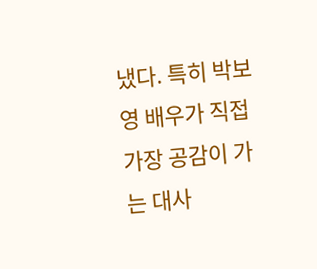냈다. 특히 박보영 배우가 직접 가장 공감이 가는 대사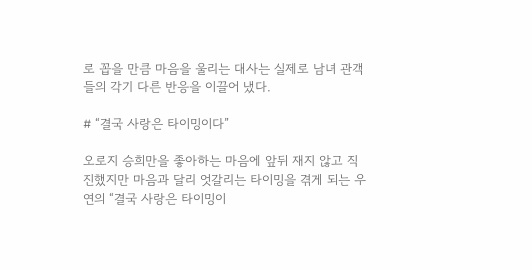로 꼽을 만큼 마음을 울리는 대사는 실제로 남녀 관객들의 각기 다른 반응을 이끌어 냈다.

# “결국 사랑은 타이밍이다”

오로지 승희만을 좋아하는 마음에 앞뒤 재지 않고 직진했지만 마음과 달리 엇갈리는 타이밍을 겪게 되는 우연의 “결국 사랑은 타이밍이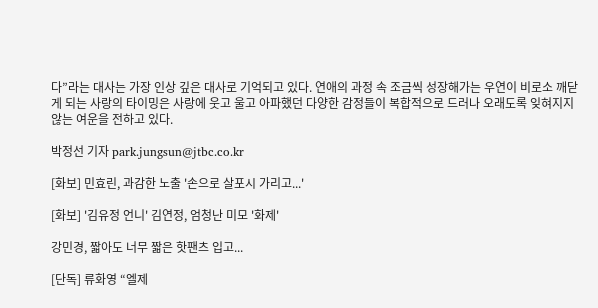다”라는 대사는 가장 인상 깊은 대사로 기억되고 있다. 연애의 과정 속 조금씩 성장해가는 우연이 비로소 깨닫게 되는 사랑의 타이밍은 사랑에 웃고 울고 아파했던 다양한 감정들이 복합적으로 드러나 오래도록 잊혀지지 않는 여운을 전하고 있다.

박정선 기자 park.jungsun@jtbc.co.kr

[화보] 민효린, 과감한 노출 '손으로 살포시 가리고...'

[화보] '김유정 언니' 김연정, 엄청난 미모 '화제'

강민경, 짧아도 너무 짧은 핫팬츠 입고...

[단독] 류화영 “엘제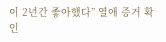이 2년간 좋아했다” 열애 증거 확인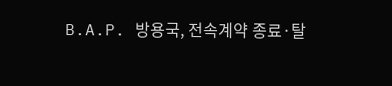B.A.P. 방용국, 전속계약 종료·탈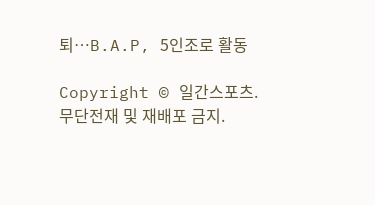퇴…B.A.P, 5인조로 활동

Copyright © 일간스포츠. 무단전재 및 재배포 금지.